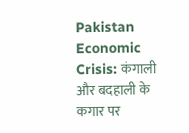Pakistan Economic Crisis: कंगाली और बदहाली के कगार पर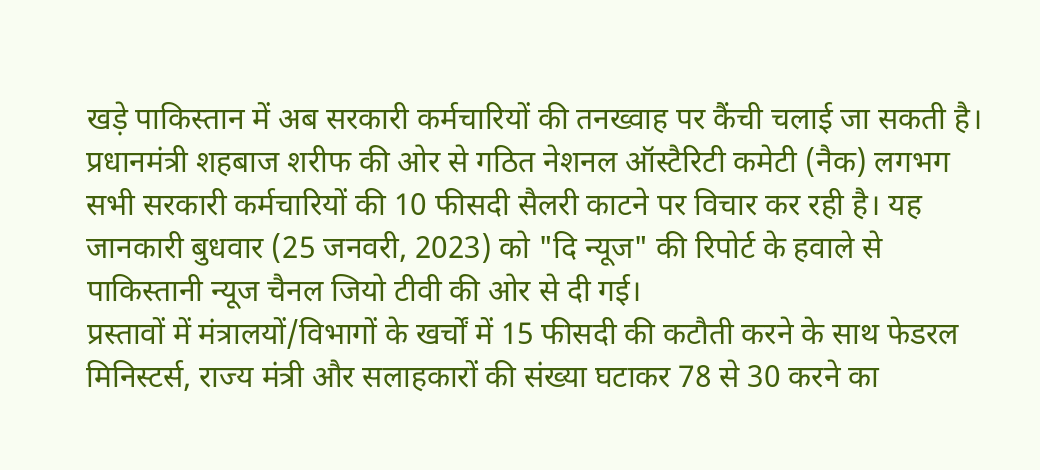खड़े पाकिस्तान में अब सरकारी कर्मचारियों की तनख्वाह पर कैंची चलाई जा सकती है। प्रधानमंत्री शहबाज शरीफ की ओर से गठित नेशनल ऑस्टैरिटी कमेटी (नैक) लगभग सभी सरकारी कर्मचारियों की 10 फीसदी सैलरी काटने पर विचार कर रही है। यह जानकारी बुधवार (25 जनवरी, 2023) को "दि न्यूज" की रिपोर्ट के हवाले से पाकिस्तानी न्यूज चैनल जियो टीवी की ओर से दी गई।
प्रस्तावों में मंत्रालयों/विभागों के खर्चों में 15 फीसदी की कटौती करने के साथ फेडरल मिनिस्टर्स, राज्य मंत्री और सलाहकारों की संख्या घटाकर 78 से 30 करने का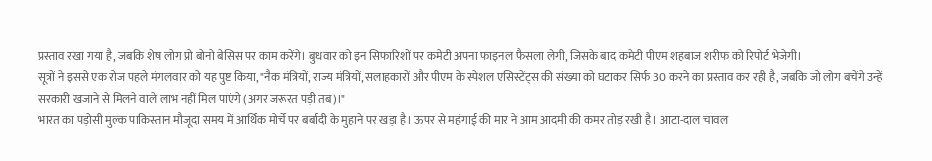प्रस्ताव रखा गया है, जबकि शेष लोग प्रो बोनो बेसिस पर काम करेंगे। बुधवार को इन सिफारिशों पर कमेटी अपना फाइनल फैसला लेगी, जिसके बाद कमेटी पीएम शहबाज शरीफ को रिपोर्ट भेजेगी।
सूत्रों ने इससे एक रोज पहले मंगलवार को यह पुष्ट किया, "नैक मंत्रियों, राज्य मंत्रियों, सलाहकारों और पीएम के स्पेशल एसिस्टेंट्स की संख्या को घटाकर सिर्फ 30 करने का प्रस्ताव कर रही है, जबकि जो लोग बचेंगे उन्हें सरकारी खजाने से मिलने वाले लाभ नहीं मिल पाएंगे (अगर जरूरत पड़ी तब)।"
भारत का पड़ोसी मुल्क पाकिस्तान मौजूदा समय में आर्थिक मोर्चे पर बर्बादी के मुहाने पर खड़ा है। ऊपर से महंगाई की मार ने आम आदमी की कमर तोड़ रखी है। आटा-दाल चावल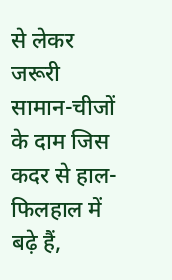से लेकर जरूरी सामान-चीजों के दाम जिस कदर से हाल-फिलहाल में बढ़े हैं,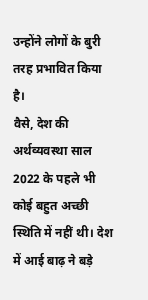उन्होंने लोगों के बुरी तरह प्रभावित किया है।
वैसे, देश की अर्थव्यवस्था साल 2022 के पहले भी कोई बहुत अच्छी स्थिति में नहीं थी। देश में आई बाढ़ ने बड़े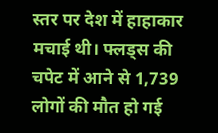स्तर पर देश में हाहाकार मचाई थी। फ्लड्स की चपेट में आने से 1,739 लोगों की मौत हो गई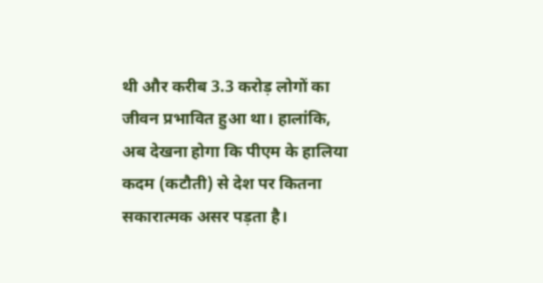थी और करीब 3.3 करोड़ लोगों का जीवन प्रभावित हुआ था। हालांकि, अब देखना होगा कि पीएम के हालिया कदम (कटौती) से देश पर कितना सकारात्मक असर पड़ता है।